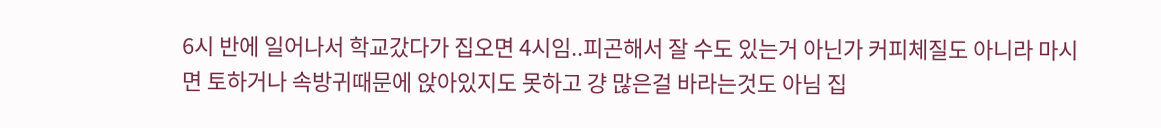6시 반에 일어나서 학교갔다가 집오면 4시임..피곤해서 잘 수도 있는거 아닌가 커피체질도 아니라 마시면 토하거나 속방귀때문에 앉아있지도 못하고 걍 많은걸 바라는것도 아님 집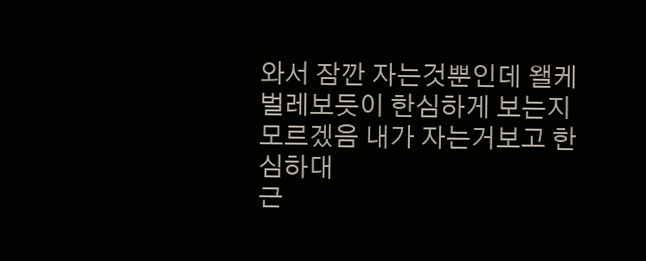와서 잠깐 자는것뿐인데 왤케 벌레보듯이 한심하게 보는지 모르겠음 내가 자는거보고 한심하대
근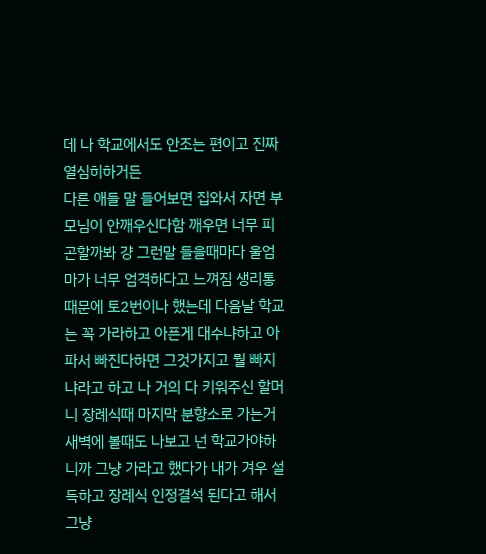데 나 학교에서도 안조는 편이고 진짜 열심히하거든
다른 애들 말 들어보면 집와서 자면 부모님이 안깨우신다함 깨우면 너무 피곤할까봐 걍 그런말 들을때마다 울엄마가 너무 엄격하다고 느껴짐 생리통때문에 토2번이나 했는데 다음날 학교는 꼭 가라하고 아픈게 대수냐하고 아파서 빠진다하면 그것가지고 뭘 빠지냐라고 하고 나 거의 다 키워주신 할머니 장례식때 마지막 분향소로 가는거 새벽에 볼때도 나보고 넌 학교가야하니까 그냥 가라고 했다가 내가 겨우 설득하고 장례식 인정결석 된다고 해서 그냥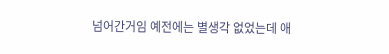넘어간거임 예전에는 별생각 없었는데 애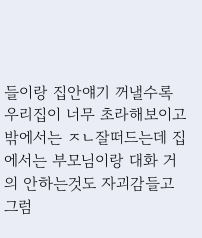들이랑 집안얘기 꺼낼수록 우리집이 너무 초라해보이고 밖에서는 ㅈㄴ잘떠드는데 집에서는 부모님이랑 대화 거의 안하는것도 자괴감들고그럼